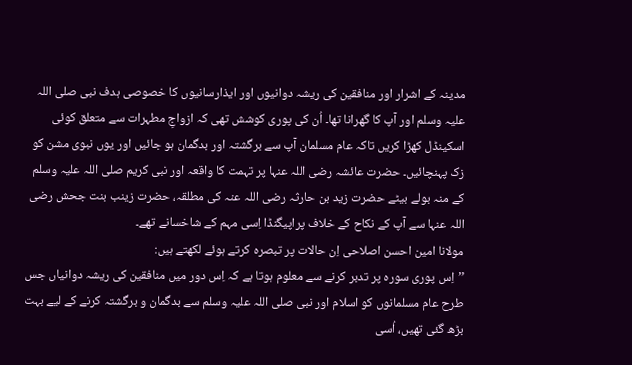مدینہ کے اشرار اور منافقین کی ریشہ دوانیوں اور ایذارسانیوں کا خصوصی ہدف نبی صلی اللہ علیہ وسلم اور آپ کا گھرانا تھا۔ اُن کی پوری کوشش تھی کہ ازواجِ مطہرات سے متعلق کوئی اسکینڈل کھڑا کریں تاکہ عام مسلمان آپ سے برگشتہ اور بدگمان ہو جائیں اور یوں نبوی مشن کو زک پہنچائیں۔ حضرت عائشہ رضی اللہ عنہا پر تہمت کا واقعہ اور نبی کریم صلی اللہ علیہ وسلم کے منہ بولے بیٹے حضرت زید بن حارثہ رضی اللہ عنہ کی مطلقہ، حضرت زینب بنت جحش رضی اللہ عنہا سے آپ کے نکاح کے خلاف پراپیگنڈا اِسی مہم کے شاخسانے تھے۔
مولانا امین احسن اصلاحی اِن حالات پر تبصرہ کرتے ہوئے لکھتے ہیں:
’’اِس پوری سورہ پر تدبر کرنے سے معلوم ہوتا ہے کہ اِس دور میں منافقین کی ریشہ دوانیاں جس طرح عام مسلمانوں کو اسلام اور نبی صلی اللہ علیہ وسلم سے بدگمان و برگشتہ کرنے کے لیے بہت بڑھ گئی تھیں، اُسی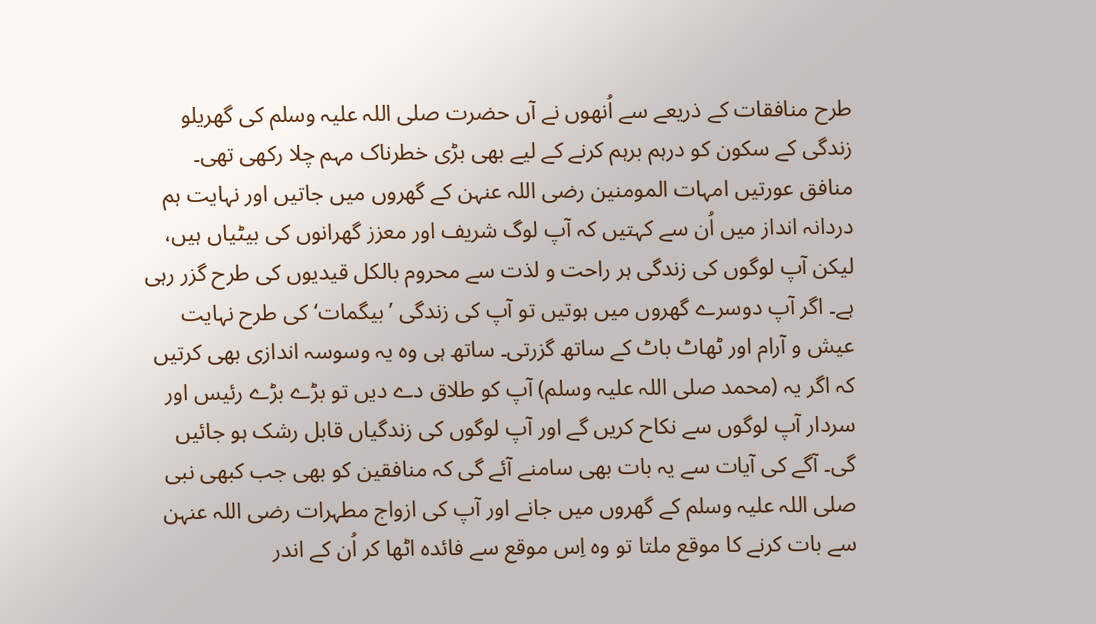طرح منافقات کے ذریعے سے اُنھوں نے آں حضرت صلی اللہ علیہ وسلم کی گھریلو زندگی کے سکون کو درہم برہم کرنے کے لیے بھی بڑی خطرناک مہم چلا رکھی تھی۔ منافق عورتیں امہات المومنین رضی اللہ عنہن کے گھروں میں جاتیں اور نہایت ہم دردانہ انداز میں اُن سے کہتیں کہ آپ لوگ شریف اور معزز گھرانوں کی بیٹیاں ہیں، لیکن آپ لوگوں کی زندگی ہر راحت و لذت سے محروم بالکل قیدیوں کی طرح گزر رہی ہے۔ اگر آپ دوسرے گھروں میں ہوتیں تو آپ کی زندگی ’بیگمات‘ کی طرح نہایت عیش و آرام اور ٹھاٹ باٹ کے ساتھ گزرتی۔ ساتھ ہی وہ یہ وسوسہ اندازی بھی کرتیں کہ اگر یہ (محمد صلی اللہ علیہ وسلم) آپ کو طلاق دے دیں تو بڑے بڑے رئیس اور سردار آپ لوگوں سے نکاح کریں گے اور آپ لوگوں کی زندگیاں قابل رشک ہو جائیں گی۔ آگے کی آیات سے یہ بات بھی سامنے آئے گی کہ منافقین کو بھی جب کبھی نبی صلی اللہ علیہ وسلم کے گھروں میں جانے اور آپ کی ازواج مطہرات رضی اللہ عنہن سے بات کرنے کا موقع ملتا تو وہ اِس موقع سے فائدہ اٹھا کر اُن کے اندر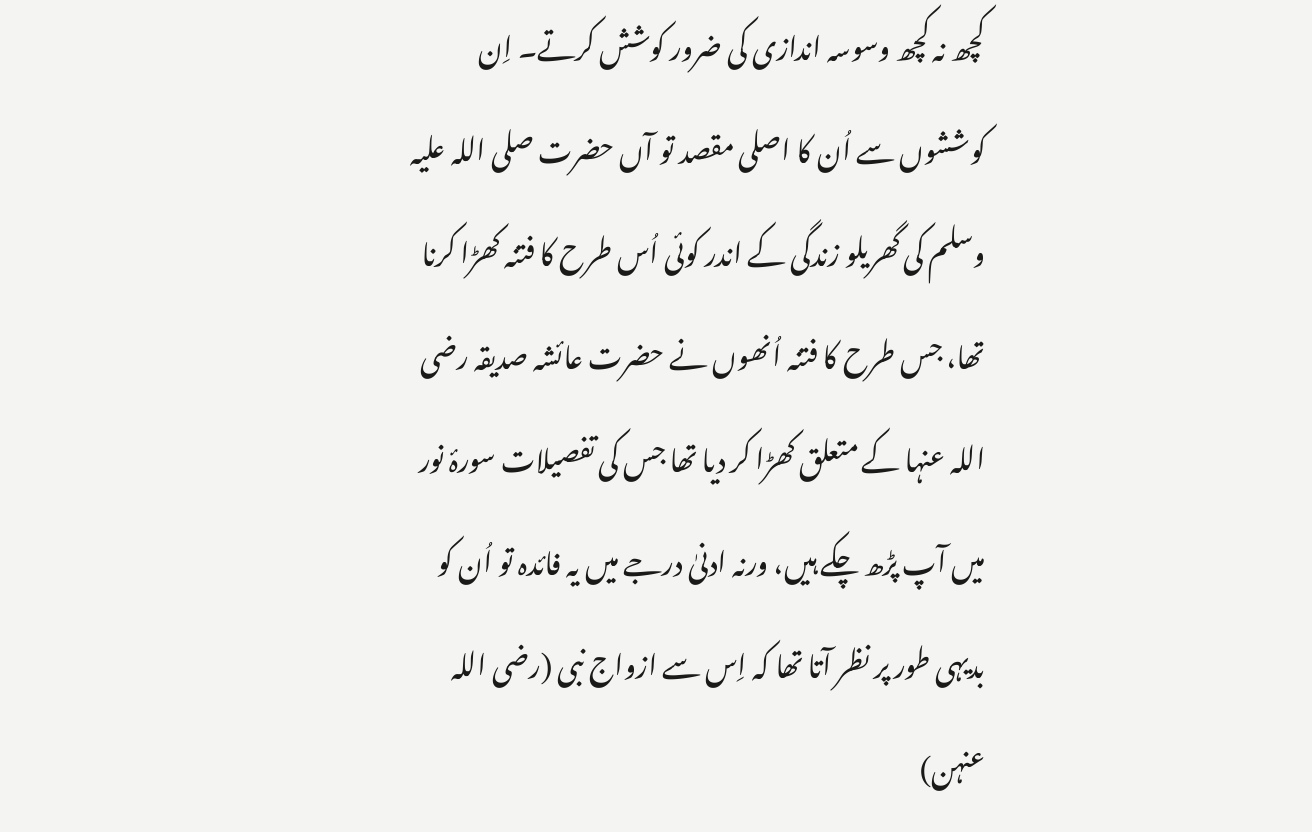کچھ نہ کچھ وسوسہ اندازی کی ضرور کوشش کرتے۔ اِن کوششوں سے اُن کا اصلی مقصد تو آں حضرت صلی اللہ علیہ وسلم کی گھریلو زندگی کے اندر کوئی اُس طرح کا فتنہ کھڑا کرنا تھا، جس طرح کا فتنہ اُنھوں نے حضرت عائشہ صدیقہ رضی اللہ عنہا کے متعلق کھڑا کر دیا تھا جس کی تفصیلات سورۂ نور میں آپ پڑھ چکے ہیں، ورنہ ادنیٰ درجے میں یہ فائدہ تو اُن کو بدیہی طور پر نظر آتا تھا کہ اِس سے ازواج نبی (رضی اللہ عنہن)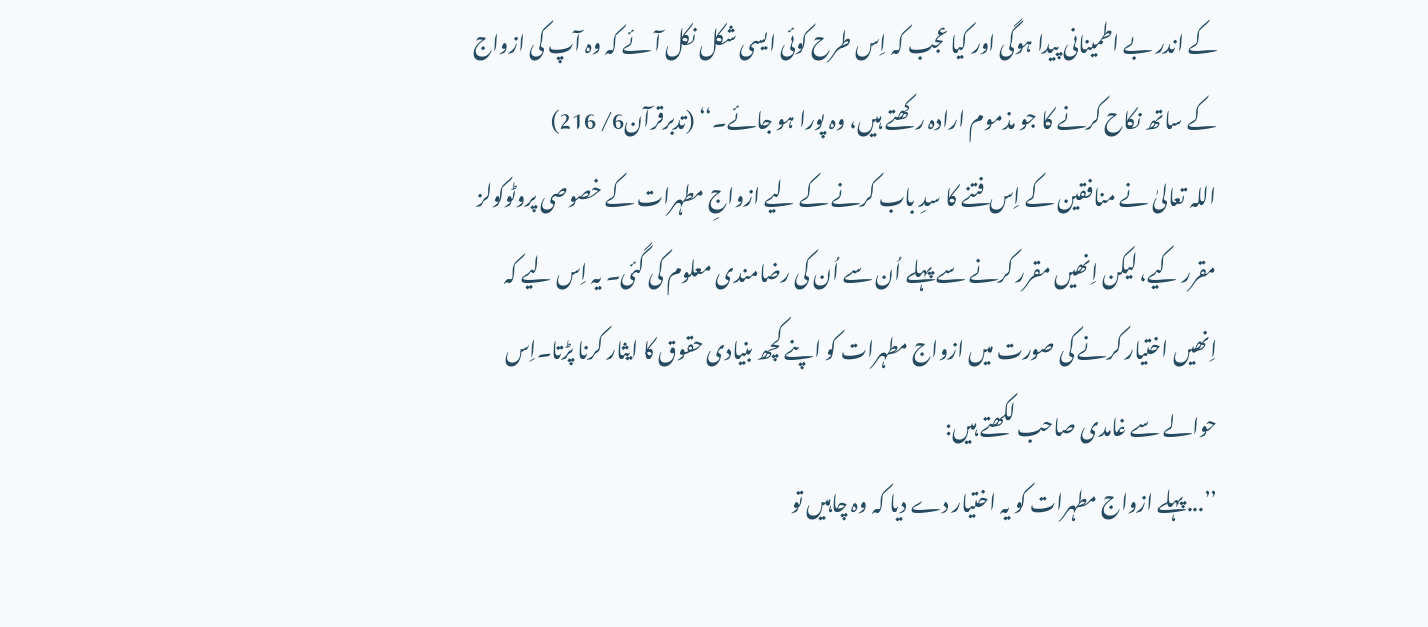کے اندر بے اطمینانی پیدا ہوگی اور کیا عجب کہ اِس طرح کوئی ایسی شکل نکل آئے کہ وہ آپ کی ازواج کے ساتھ نکاح کرنے کا جو مذموم ارادہ رکھتے ہیں، وہ پورا ہو جائے۔‘‘ (تدبرقرآن6/ 216)
اللہ تعالیٰ نے منافقین کے اِس فتنے کا سدِ باب کرنے کے لیے ازواجِ مطہرات کے خصوصی پروٹوکولز مقرر کیے، لیکن اِنھیں مقرر کرنے سے پہلے اُن سے اُن کی رضامندی معلوم کی گئی۔ یہ اِس لیے کہ اِنھیں اختیار کرنے کی صورت میں ازواج مطہرات کو اپنے کچھ بنیادی حقوق کا ایثار کرنا پڑتا۔اِس حوالے سے غامدی صاحب لکھتے ہیں:
’’...پہلے ازواج مطہرات کو یہ اختیار دے دیا کہ وہ چاہیں تو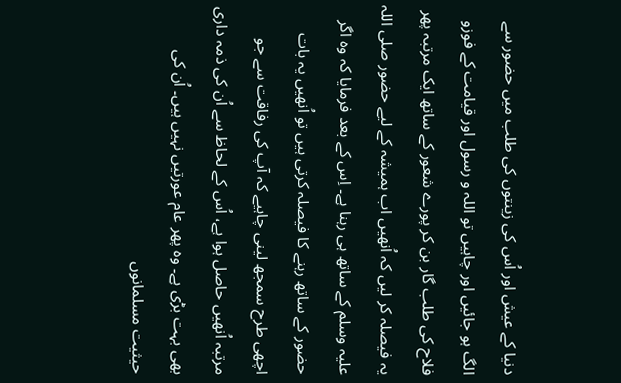دنیا کے عیش اور اُس کی زینتوں کی طلب میں حضور سے الگ ہو جائیں اور چاہیں تو اللہ و رسول اور قیامت کے فوزو فلاح کی طلب گار بن کر پورے شعور کے ساتھ ایک مرتبہ پھر یہ فیصلہ کر لیں کہ اُنھیں اب ہمیشہ کے لیے حضور صلی اللہ علیہ وسلم کے ساتھ ہی رہنا ہے۔ اِس کے بعد فرمایا کہ وہ اگر حضور کے ساتھ رہنے کا فیصلہ کرتی ہیں تو اُنھیں یہ بات اچھی طرح سمجھ لینی چاہیے کہ آپ کی رفاقت سے جو مرتبہ اُنھیں حاصل ہوا ہے، اُس کے لحاظ سے اُن کی ذمہ داری بھی بہت بڑی ہے۔ وہ پھر عام عورتیں نہیں ہیں۔ اُن کی حیثیت مسلمانوں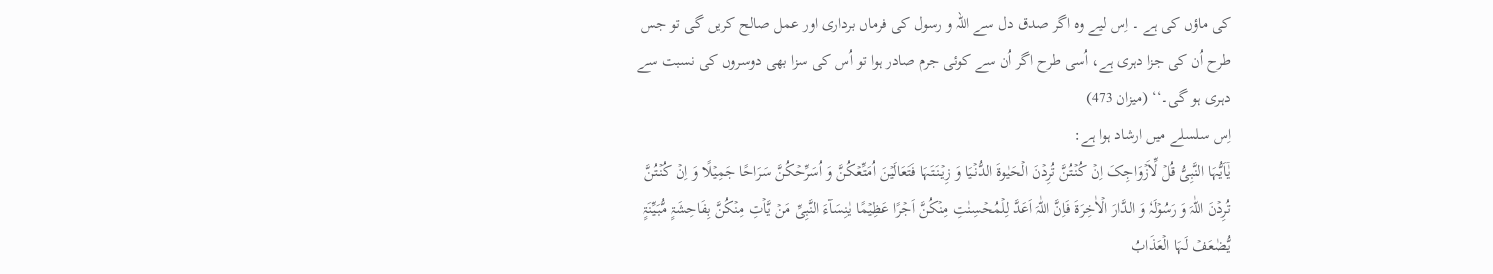کی ماؤں کی ہے ۔ اِس لیے وہ اگر صدق دل سے اللہ و رسول کی فرماں برداری اور عمل صالح کریں گی تو جس طرح اُن کی جزا دہری ہے، اُسی طرح اگر اُن سے کوئی جرم صادر ہوا تو اُس کی سزا بھی دوسروں کی نسبت سے دہری ہو گی۔‘‘ (میزان 473)
اِس سلسلے میں ارشاد ہوا ہے:
یٰۤاَیُّہَا النَّبِیُّ قُلۡ لِّاَزۡوَاجِکَ اِنۡ کُنۡـتُنَّ تُرِدۡنَ الۡحَیٰوۃَ الدُّنۡیَا وَ زِیۡنَتَہَا فَتَعَالَیۡنَ اُمَتِّعۡکُنَّ وَ اُسَرِّحۡکُنَّ سَرَاحًا جَمِیۡلًا وَ اِنۡ کُنۡـتُنَّ تُرِدۡنَ اللّٰہَ وَ رَسُوۡلَہٗ وَ الدَّارَ الۡاٰخِرَۃَ فَاِنَّ اللّٰہَ اَعَدَّ لِلۡمُحۡسِنٰتِ مِنۡکُنَّ اَجۡرًا عَظِیۡمًا یٰنِسَآءَ النَّبِیِّ مَنۡ یَّاۡتِ مِنۡکُنَّ بِفَاحِشَۃٍ مُّبَیِّنَۃٍ یُّضٰعَفۡ لَہَا الۡعَذَابُ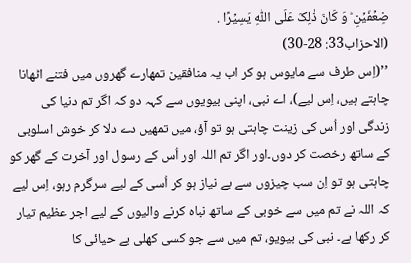ضِعۡفَیۡنِ ؕ وَ کَانَ ذٰلِکَ عَلَی اللّٰہِ یَسِیۡرًا .
(الاحزاب33: 28-30)
’’(اِس طرف سے مایوس ہو کر اب یہ منافقین تمھارے گھروں میں فتنے اٹھانا چاہتے ہیں، اِس لیے)، اے نبی، اپنی بیویوں سے کہہ دو کہ اگر تم دنیا کی زندگی اور اُس کی زینت چاہتی ہو تو آؤ، میں تمھیں دے دلا کر خوش اسلوبی کے ساتھ رخصت کر دوں۔اور اگر تم اللہ اور اُس کے رسول اور آخرت کے گھر کو چاہتی ہو تو اِن سب چیزوں سے بے نیاز ہو کر اُسی کے لیے سرگرم رہو، اِس لیے کہ اللہ نے تم میں سے خوبی کے ساتھ نباہ کرنے والیوں کے لیے اجر عظیم تیار کر رکھا ہے۔ نبی کی بیویو، تم میں سے جو کسی کھلی بے حیائی کا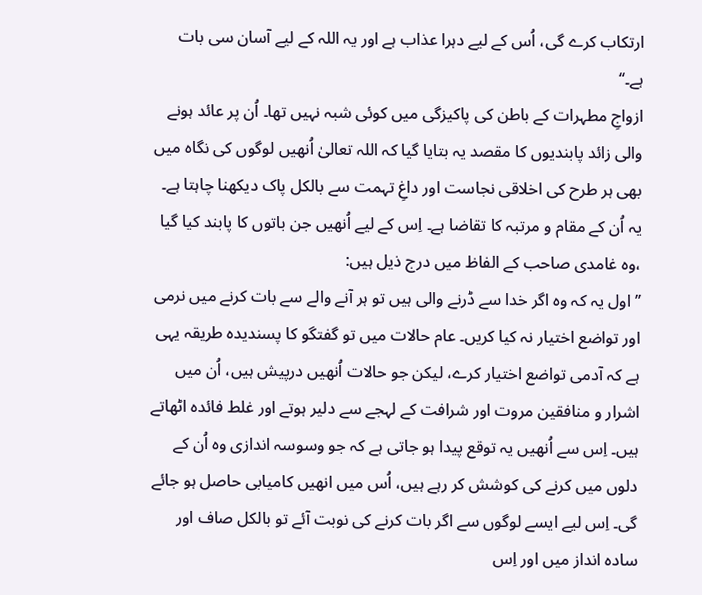ارتکاب کرے گی، اُس کے لیے دہرا عذاب ہے اور یہ اللہ کے لیے آسان سی بات ہے۔‘‘
ازواجِ مطہرات کے باطن کی پاکیزگی میں کوئی شبہ نہیں تھا۔ اُن پر عائد ہونے والی زائد پابندیوں کا مقصد یہ بتایا گیا کہ اللہ تعالیٰ اُنھیں لوگوں کی نگاہ میں بھی ہر طرح کی اخلاقی نجاست اور داغِ تہمت سے بالکل پاک دیکھنا چاہتا ہے۔ یہ اُن کے مقام و مرتبہ کا تقاضا ہے۔ اِس کے لیے اُنھیں جن باتوں کا پابند کیا گیا ،وہ غامدی صاحب کے الفاظ میں درج ذیل ہیں:
’’اول یہ کہ وہ اگر خدا سے ڈرنے والی ہیں تو ہر آنے والے سے بات کرنے میں نرمی اور تواضع اختیار نہ کیا کریں۔ عام حالات میں تو گفتگو کا پسندیدہ طریقہ یہی ہے کہ آدمی تواضع اختیار کرے، لیکن جو حالات اُنھیں درپیش ہیں، اُن میں اشرار و منافقین مروت اور شرافت کے لہجے سے دلیر ہوتے اور غلط فائدہ اٹھاتے ہیں۔ اِس سے اُنھیں یہ توقع پیدا ہو جاتی ہے کہ جو وسوسہ اندازی وہ اُن کے دلوں میں کرنے کی کوشش کر رہے ہیں، اُس میں انھیں کامیابی حاصل ہو جائے گی۔ اِس لیے ایسے لوگوں سے اگر بات کرنے کی نوبت آئے تو بالکل صاف اور سادہ انداز میں اور اِس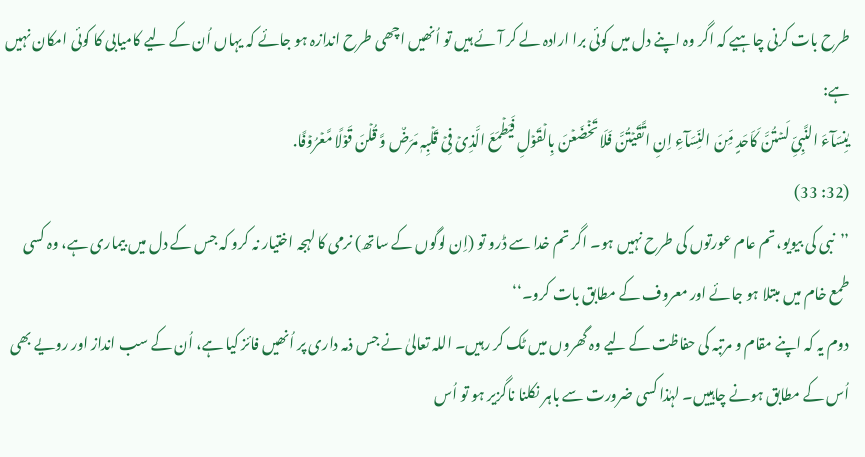طرح بات کرنی چاہیے کہ اگر وہ اپنے دل میں کوئی برا ارادہ لے کر آئے ہیں تو اُنھیں اچھی طرح اندازہ ہو جائے کہ یہاں اُن کے لیے کامیابی کا کوئی امکان نہیں ہے:
یٰنِسَآءَ النَّبِیِّ لَسۡتُنَّ کَاَحَدٍ مِّنَ النِّسَآءِ اِنِ اتَّقَیۡتُنَّ فَلَا تَخۡضَعۡنَ بِالۡقَوۡلِ فَیَطۡمَعَ الَّذِیۡ فِیۡ قَلۡبِہٖ مَرَضٌ وَّ قُلۡنَ قَوۡلًا مَّعۡرُوۡفًا.
(32: 33)
’’نبی کی بیویو، تم عام عورتوں کی طرح نہیں ہو۔ اگر تم خدا سے ڈرو تو (اِن لوگوں کے ساتھ) نرمی کا لہجہ اختیار نہ کرو کہ جس کے دل میں بیماری ہے، وہ کسی طمع خام میں مبتلا ہو جائے اور معروف کے مطابق بات کرو۔‘‘
دوم یہ کہ اپنے مقام و مرتبہ کی حفاظت کے لیے وہ گھروں میں ٹک کر رہیں۔ اللہ تعالیٰ نے جس ذمہ داری پر اُنھیں فائز کیا ہے، اُن کے سب انداز اور رویے بھی اُس کے مطابق ہونے چاہییں۔ لہٰذا کسی ضرورت سے باہر نکلنا ناگزیر ہو تو اُس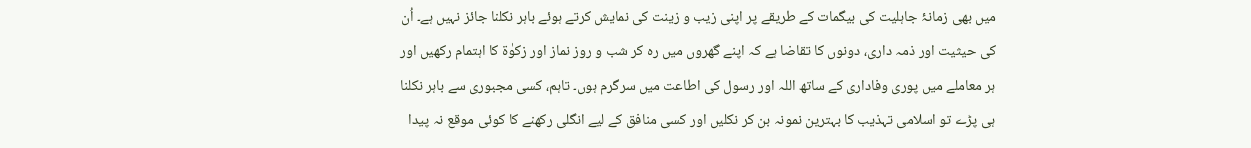میں بھی زمانۂ جاہلیت کی بیگمات کے طریقے پر اپنی زیب و زینت کی نمایش کرتے ہوئے باہر نکلنا جائز نہیں ہے۔ اُن کی حیثیت اور ذمہ داری، دونوں کا تقاضا ہے کہ اپنے گھروں میں رہ کر شب و روز نماز اور زکوٰۃ کا اہتمام رکھیں اور ہر معاملے میں پوری وفاداری کے ساتھ اللہ اور رسول کی اطاعت میں سرگرم ہوں۔ تاہم، کسی مجبوری سے باہر نکلنا ہی پڑے تو اسلامی تہذیب کا بہترین نمونہ بن کر نکلیں اور کسی منافق کے لیے انگلی رکھنے کا کوئی موقع نہ پیدا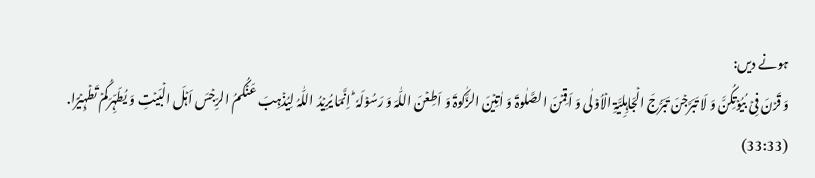ہونے دیں:
وَ قَرۡنَ فِیۡ بُیُوۡتِکُنَّ وَ لَا تَبَرَّجۡنَ تَبَرُّجَ الۡجَاہِلِیَّۃِ الۡاُوۡلٰی وَ اَقِمۡنَ الصَّلٰوۃَ وَ اٰتِیۡنَ الزَّکٰوۃَ وَ اَطِعۡنَ اللّٰہَ وَ رَسُوۡلَہٗ ؕ اِنَّمَا یُرِیۡدُ اللّٰہُ لِیُذۡہِبَ عَنۡکُمُ الرِّجۡسَ اَہۡلَ الۡبَیۡتِ وَ یُطَہِّرَکُمۡ تَطۡہِیۡرًا.
(33:33)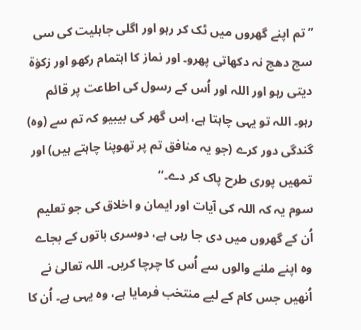”تم اپنے گھروں میں ٹک کر رہو اور اگلی جاہلیت کی سی سج دھج نہ دکھاتی پھرو۔ اور نماز کا اہتمام رکھو اور زکوٰۃ دیتی رہو اور اللہ اور اُس کے رسول کی اطاعت پر قائم رہو۔ اللہ تو یہی چاہتا ہے، اِس گھر کی بیبیو کہ تم سے (وہ) گندگی دور کرے (جو یہ منافق تم پر تھوپنا چاہتے ہیں) اور تمھیں پوری طرح پاک کر دے۔‘‘
سوم یہ کہ اللہ کی آیات اور ایمان و اخلاق کی جو تعلیم اُن کے گھروں میں دی جا رہی ہے، دوسری باتوں کے بجاے وہ اپنے ملنے والوں سے اُس کا چرچا کریں۔ اللہ تعالیٰ نے اُنھیں جس کام کے لیے منتخب فرمایا ہے، وہ یہی ہے۔ اُن کا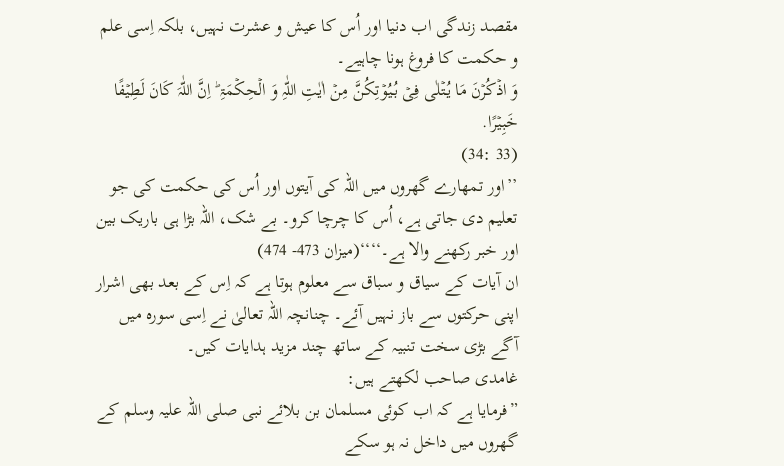مقصد زندگی اب دنیا اور اُس کا عیش و عشرت نہیں، بلکہ اِسی علم و حکمت کا فروغ ہونا چاہیے۔
وَ اذۡکُرۡنَ مَا یُتۡلٰی فِیۡ بُیُوۡتِکُنَّ مِنۡ اٰیٰتِ اللّٰہِ وَ الۡحِکۡمَۃِ ؕ اِنَّ اللّٰہَ کَانَ لَطِیۡفًا خَبِیۡرًا.
(33 :34)
’’اور تمھارے گھروں میں اللہ کی آیتوں اور اُس کی حکمت کی جو تعلیم دی جاتی ہے، اُس کا چرچا کرو۔ بے شک، اللہ بڑا ہی باریک بین اور خبر رکھنے والا ہے۔‘‘‘‘(میزان 473- 474)
ان آیات کے سیاق و سباق سے معلوم ہوتا ہے کہ اِس کے بعد بھی اشرار اپنی حرکتوں سے باز نہیں آئے۔ چنانچہ اللہ تعالیٰ نے اِسی سورہ میں آگے بڑی سخت تنبیہ کے ساتھ چند مزید ہدایات کیں۔
غامدی صاحب لکھتے ہیں:
”فرمایا ہے کہ اب کوئی مسلمان بن بلائے نبی صلی اللہ علیہ وسلم کے گھروں میں داخل نہ ہو سکے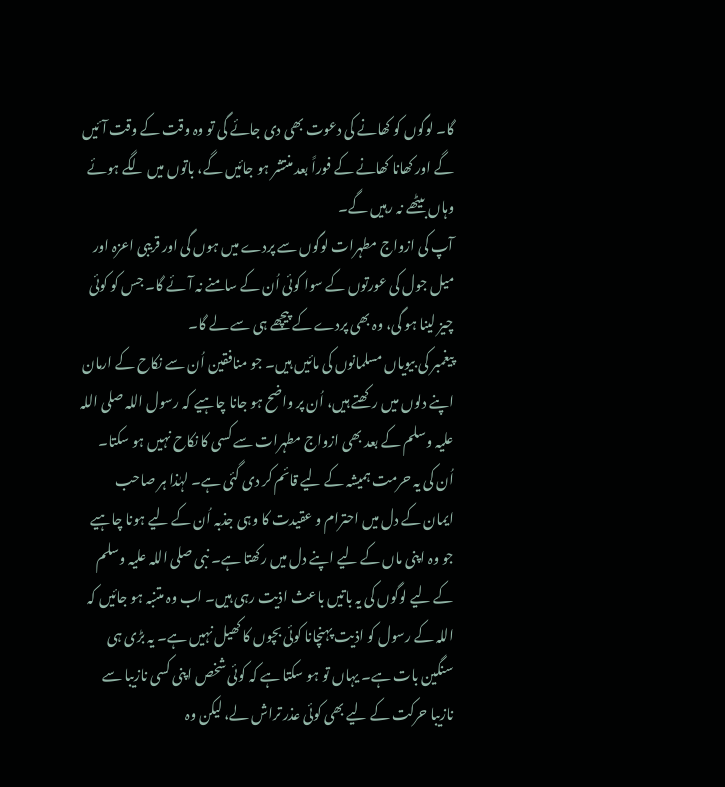گا۔ لوگوں کو کھانے کی دعوت بھی دی جائے گی تو وہ وقت کے وقت آئیں گے اور کھانا کھانے کے فوراً بعد منتشر ہو جائیں گے، باتوں میں لگے ہوئے وہاں بیٹھے نہ رہیں گے۔
آپ کی ازواج مطہرات لوگوں سے پردے میں ہوں گی اور قریبی اعزہ اور میل جول کی عورتوں کے سوا کوئی اُن کے سامنے نہ آئے گا۔ جس کو کوئی چیز لینا ہو گی، وہ بھی پردے کے پیچھے ہی سے لے گا۔
پیغمبر کی بیویاں مسلمانوں کی مائیں ہیں۔ جو منافقین اُن سے نکاح کے ارمان اپنے دلوں میں رکھتے ہیں، اُن پر واضح ہو جانا چاہیے کہ رسول اللہ صلی اللہ علیہ وسلم کے بعد بھی ازواج مطہرات سے کسی کا نکاح نہیں ہو سکتا۔ اُن کی یہ حرمت ہمیشہ کے لیے قائم کر دی گئی ہے۔ لہٰذا ہر صاحب ایمان کے دل میں احترام و عقیدت کا وہی جذبہ اُن کے لیے ہونا چاہیے جو وہ اپنی ماں کے لیے اپنے دل میں رکھتا ہے۔ نبی صلی اللہ علیہ وسلم کے لیے لوگوں کی یہ باتیں باعث اذیت رہی ہیں۔ اب وہ متنبہ ہو جائیں کہ اللہ کے رسول کو اذیت پہنچانا کوئی بچوں کا کھیل نہیں ہے۔ یہ بڑی ہی سنگین بات ہے۔ یہاں تو ہو سکتا ہے کہ کوئی شخص اپنی کسی نازیبا سے نازیبا حرکت کے لیے بھی کوئی عذر تراش لے، لیکن وہ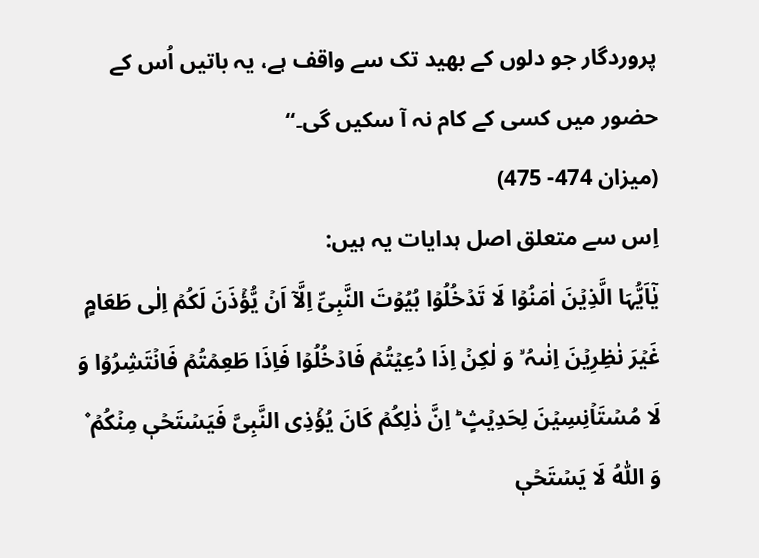پروردگار جو دلوں کے بھید تک سے واقف ہے، یہ باتیں اُس کے حضور میں کسی کے کام نہ آ سکیں گی۔‘‘
(میزان 474- 475)
اِس سے متعلق اصل ہدایات یہ ہیں:
یٰۤاَیُّہَا الَّذِیۡنَ اٰمَنُوۡا لَا تَدۡخُلُوۡا بُیُوۡتَ النَّبِیِّ اِلَّاۤ اَنۡ یُّؤۡذَنَ لَکُمۡ اِلٰی طَعَامٍ غَیۡرَ نٰظِرِیۡنَ اِنٰىہُ ۙ وَ لٰکِنۡ اِذَا دُعِیۡتُمۡ فَادۡخُلُوۡا فَاِذَا طَعِمۡتُمۡ فَانۡتَشِرُوۡا وَ لَا مُسۡتَاۡنِسِیۡنَ لِحَدِیۡثٍ ؕ اِنَّ ذٰلِکُمۡ کَانَ یُؤۡذِی النَّبِیَّ فَیَسۡتَحۡیٖ مِنۡکُمۡ ۫ وَ اللّٰہُ لَا یَسۡتَحۡیٖ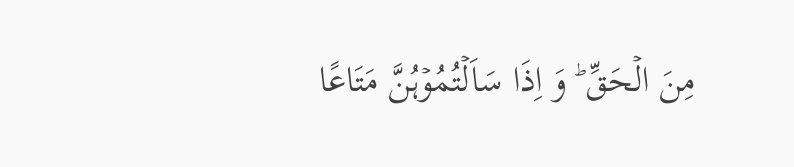مِنَ الۡحَقِّ ؕ وَ اِذَا سَاَلۡتُمُوۡہُنَّ مَتَاعًا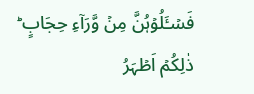فَسۡـَٔلُوۡہُنَّ مِنۡ وَّرَآءِ حِجَابٍ ؕ ذٰلِکُمۡ اَطۡہَرُ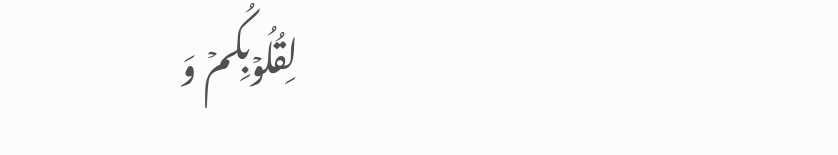لِقُلُوۡبِکُمۡ وَ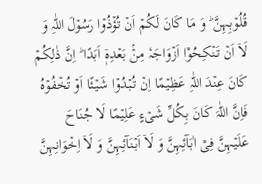قُلُوۡبِہِنَّ ؕ وَ مَا کَانَ لَکُمۡ اَنۡ تُؤۡذُوۡا رَسُوۡلَ اللّٰہِ وَ لَاۤ اَنۡ تَنۡکِحُوۡۤا اَزۡوَاجَہٗ مِنۡۢ بَعۡدِہٖۤ اَبَدًا ؕ اِنَّ ذٰلِکُمۡ کَانَ عِنۡدَ اللّٰہِ عَظِیۡمًا اِنۡ تُبۡدُوۡا شَیۡئًا اَوۡ تُخۡفُوۡہُ فَاِنَّ اللّٰہَ کَانَ بِکُلِّ شَیۡءٍ عَلِیۡمًا لَا جُنَاحَ عَلَیۡہِنَّ فِیۡۤ اٰبَآئِہِنَّ وَ لَاۤ اَبۡنَآئِہِنَّ وَ لَاۤ اِخۡوَانِہِنَّ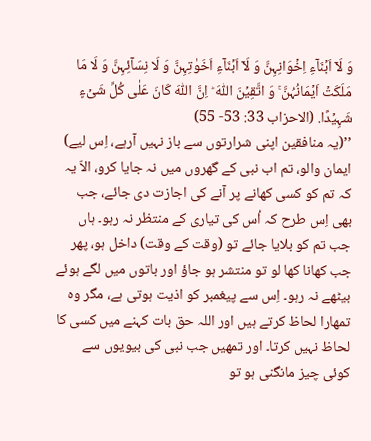وَ لَاۤ اَبۡنَآءِ اِخۡوَانِہِنَّ وَ لَاۤ اَبۡنَآءِ اَخَوٰتِہِنَّ وَ لَا نِسَآئِہِنَّ وَ لَا مَا مَلَکَتۡ اَیۡمَانُہُنَّ ۚ وَ اتَّقِیۡنَ اللّٰہَ ؕ اِنَّ اللّٰہَ کَانَ عَلٰی کُلِّ شَیۡءٍ شَہِیۡدًا. (الاحزاب 33: 53- 55)
’’(یہ منافقین اپنی شرارتوں سے باز نہیں آرہے، اِس لیے) ایمان والو، تم اب نبی کے گھروں میں نہ جایا کرو، الاّ یہ کہ تم کو کسی کھانے پر آنے کی اجازت دی جائے، جب بھی اِس طرح کہ اُس کی تیاری کے منتظر نہ رہو۔ ہاں جب تم کو بلایا جائے تو (وقت کے وقت) داخل ہو، پھر جب کھانا کھا لو تو منتشر ہو جاؤ اور باتوں میں لگے ہوئے بیٹھے نہ رہو۔ اِس سے پیغمبر کو اذیت ہوتی ہے، مگر وہ تمھارا لحاظ کرتے ہیں اور اللہ حق بات کہنے میں کسی کا لحاظ نہیں کرتا۔ اور تمھیں جب نبی کی بیویوں سے کوئی چیز مانگنی ہو تو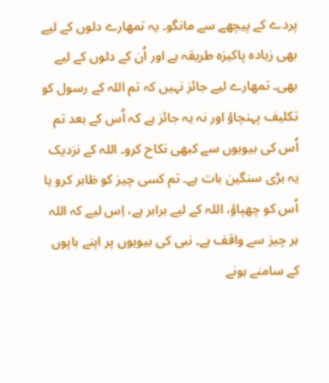پردے کے پیچھے سے مانگو۔ یہ تمھارے دلوں کے لیے بھی زیادہ پاکیزہ طریقہ ہے اور اُن کے دلوں کے لیے بھی۔ تمھارے لیے جائز نہیں کہ تم اللہ کے رسول کو تکلیف پہنچاؤ اور نہ یہ جائز ہے کہ اُس کے بعد تم اُس کی بیویوں سے کبھی نکاح کرو۔ اللہ کے نزدیک یہ بڑی سنگین بات ہے۔ تم کسی چیز کو ظاہر کرو یا اُس کو چھپاؤ، اللہ کے لیے برابر ہے، اِس لیے کہ اللہ ہر چیز سے واقف ہے۔ نبی کی بیویوں پر اپنے باپوں کے سامنے ہونے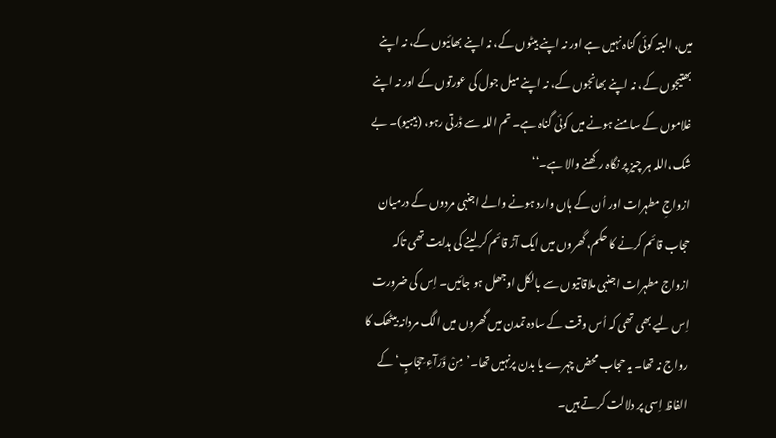میں، البتہ کوئی گناہ نہیں ہے اور نہ اپنے بیٹوں کے، نہ اپنے بھائیوں کے، نہ اپنے بھتیجوں کے، نہ اپنے بھانجوں کے، نہ اپنے میل جول کی عورتوں کے اور نہ اپنے غلاموں کے سامنے ہونے میں کوئی گناہ ہے۔ تم اللہ سے ڈرتی رہو، (بیبیو)۔ بے شک،اللہ ہر چیز پر نگاہ رکھنے والا ہے۔‘‘
ازواجِ مطہرات اور اُن کے ہاں وارد ہونے والے اجنبی مردوں کے درمیان حجاب قائم کرنے کا حکم، گھروں میں ایک آڑ قائم کر لینے کی ہدایت تھی تاکہ ازواج مطہرات اجنبی ملاقاتیوں سے بالکل اوجھل ہو جائیں۔ اِس کی ضرورت اِس لیے بھی تھی کہ اُس وقت کے سادہ تمدن میں گھروں میں الگ مردانہ بیٹھک کا رواج نہ تھا۔ یہ حجاب محض چہرے یا بدن پرنہیں تھا۔’مِنْ وَّرَآءِ حِجَابٍ‘ کے الفاظ اِسی پر دلالت کرتے ہیں۔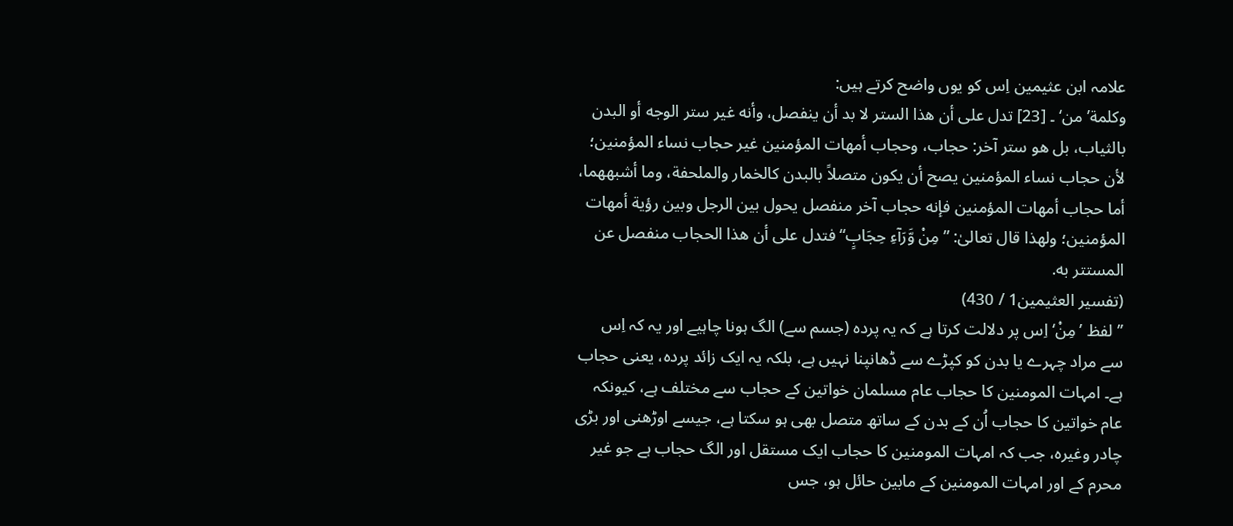علامہ ابن عثیمین اِس کو یوں واضح کرتے ہیں:
وكلمة’من‘ ۔ [23] تدل على أن هذا الستر لا بد أن ينفصل، وأنه غير ستر الوجه أو البدن بالثياب، بل هو ستر آخر: حجاب، وحجاب أمهات المؤمنين غير حجاب نساء المؤمنين؛ لأن حجاب نساء المؤمنين يصح أن يكون متصلاً بالبدن كالخمار والملحفة، وما أشبههما، أما حجاب أمهات المؤمنين فإنه حجاب آخر منفصل يحول بين الرجل وبين رؤية أمهات المؤمنين؛ ولهذا قال تعالىٰ: ”مِنْ وَّرَآءِ حِجَابٍ“ فتدل على أن هذا الحجاب منفصل عن المستتر به.
(تفسیر العثیمین1 / 430)
’’لفظ ’مِنْ‘ اِس پر دلالت کرتا ہے کہ یہ پردہ (جسم سے) الگ ہونا چاہیے اور یہ کہ اِس سے مراد چہرے یا بدن کو کپڑے سے ڈھانپنا نہیں ہے، بلکہ یہ ایک زائد پردہ، یعنی حجاب ہے۔ امہات المومنین کا حجاب عام مسلمان خواتین کے حجاب سے مختلف ہے، کیونکہ عام خواتین کا حجاب اُن کے بدن کے ساتھ متصل بھی ہو سکتا ہے، جیسے اوڑھنی اور بڑی چادر وغیرہ، جب کہ امہات المومنین کا حجاب ایک مستقل اور الگ حجاب ہے جو غیر محرم کے اور امہات المومنین کے مابین حائل ہو، جس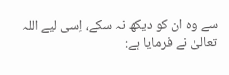سے وہ ان کو دیکھ نہ سکے، اِسی لیے اللہ تعالیٰ نے فرمایا ہے: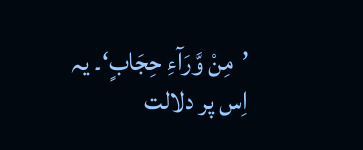’مِنْ وَّرَآءِ حِجَابٍ‘۔ یہ اِس پر دلالت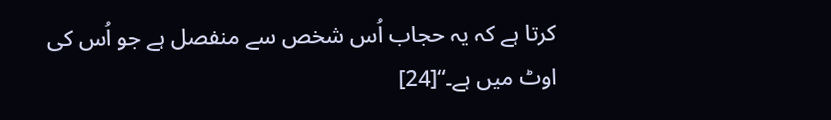کرتا ہے کہ یہ حجاب اُس شخص سے منفصل ہے جو اُس کی اوٹ میں ہے۔“[24]